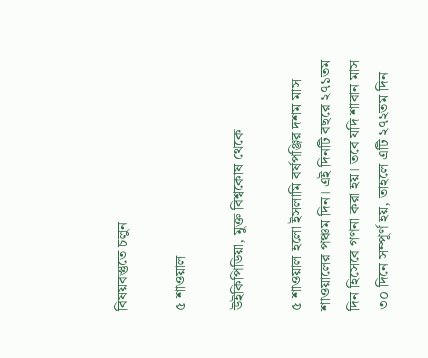বিষয়বস্তুতে চলুন

৫ শাওয়াল

উইকিপিডিয়া, মুক্ত বিশ্বকোষ থেকে

৫ শাওয়াল হলো ইসলামি বর্ষপঞ্জির দশম মাস শাওয়ালের পঞ্চম দিন। এই দিনটি বছরে ২৭১তম দিন হিসেবে গণনা করা হয়। তবে যদি শাবান মাস ৩০ দিনে সম্পূর্ণ হয়, তাহলে এটি ২৭২তম দিন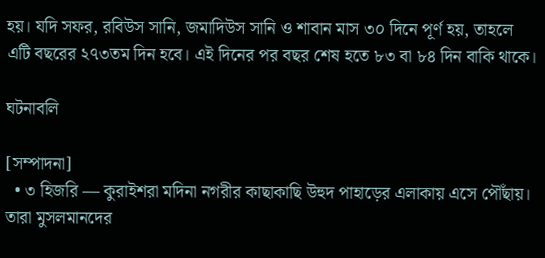হয়। যদি সফর, রবিউস সানি, জমাদিউস সানি ও শাবান মাস ৩০ দিনে পূর্ণ হয়, তাহলে এটি বছরের ২৭৩তম দিন হবে। এই দিনের পর বছর শেষ হতে ৮৩ বা ৮৪ দিন বাকি থাকে।

ঘটনাবলি

[সম্পাদনা]
  • ৩ হিজরি — কুরাইশরা মদিনা নগরীর কাছাকাছি উহুদ পাহাড়ের এলাকায় এসে পৌঁছায়। তারা মুসলমানদের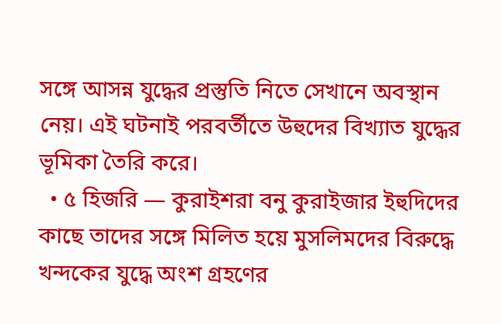সঙ্গে আসন্ন যুদ্ধের প্রস্তুতি নিতে সেখানে অবস্থান নেয়। এই ঘটনাই পরবর্তীতে উহুদের বিখ্যাত যুদ্ধের ভূমিকা তৈরি করে।
  • ৫ হিজরি — কুরাইশরা বনু কুরাইজার ইহুদিদের কাছে তাদের সঙ্গে মিলিত হয়ে মুসলিমদের বিরুদ্ধে খন্দকের যুদ্ধে অংশ গ্রহণের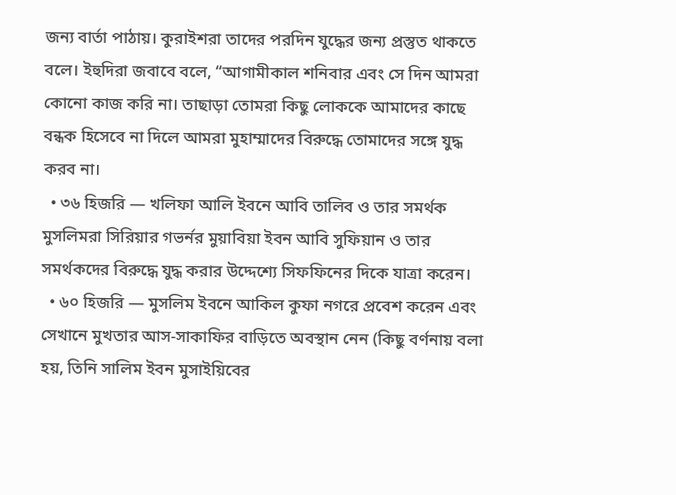জন্য বার্তা পাঠায়। কুরাইশরা তাদের পরদিন যুদ্ধের জন্য প্রস্তুত থাকতে বলে। ইহুদিরা জবাবে বলে, “আগামীকাল শনিবার এবং সে দিন আমরা কোনো কাজ করি না। তাছাড়া তোমরা কিছু লোককে আমাদের কাছে বন্ধক হিসেবে না দিলে আমরা মুহাম্মাদের বিরুদ্ধে তোমাদের সঙ্গে যুদ্ধ করব না।
  • ৩৬ হিজরি — খলিফা আলি ইবনে আবি তালিব ও তার সমর্থক মুসলিমরা সিরিয়ার গভর্নর মুয়াবিয়া ইবন আবি সুফিয়ান ও তার সমর্থকদের বিরুদ্ধে যুদ্ধ করার উদ্দেশ্যে সিফফিনের দিকে যাত্রা করেন।
  • ৬০ হিজরি — মুসলিম ইবনে আকিল কুফা নগরে প্রবেশ করেন এবং সেখানে মুখতার আস-সাকাফির বাড়িতে অবস্থান নেন (কিছু বর্ণনায় বলা হয়, তিনি সালিম ইবন মুসাইয়িবের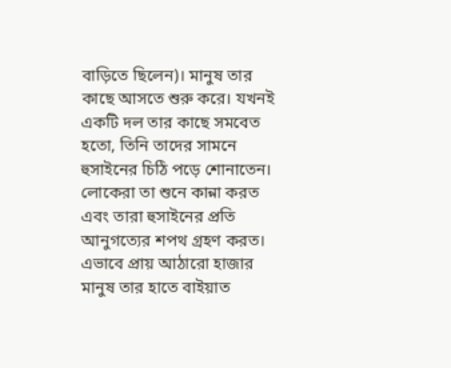বাড়িতে ছিলেন)। মানুষ তার কাছে আসতে শুরু করে। যখনই একটি দল তার কাছে সমবেত হতো, তিনি তাদের সামনে হুসাইনের চিঠি পড়ে শোনাতেন। লোকেরা তা শুনে কান্না করত এবং তারা হুসাইনের প্রতি আনুগত্যের শপথ গ্রহণ করত। এভাবে প্রায় আঠারো হাজার মানুষ তার হাতে বাইয়াত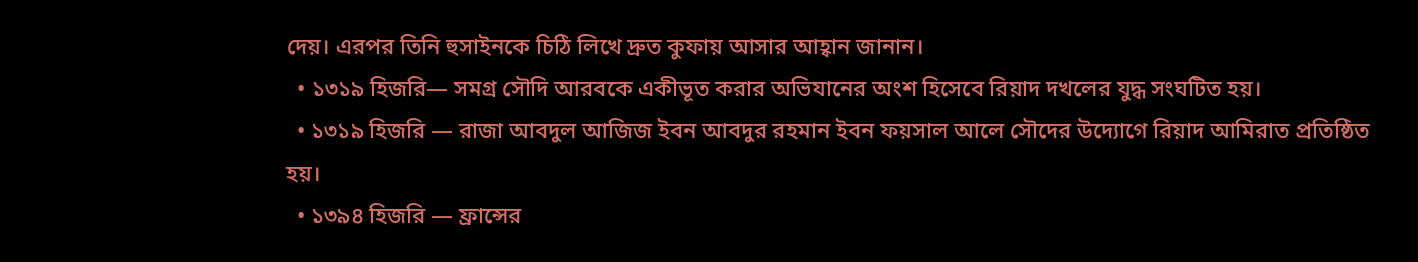দেয়। এরপর তিনি হুসাইনকে চিঠি লিখে দ্রুত কুফায় আসার আহ্বান জানান।
  • ১৩১৯ হিজরি— সমগ্র সৌদি আরবকে একীভূত করার অভিযানের অংশ হিসেবে রিয়াদ দখলের যুদ্ধ সংঘটিত হয়।
  • ১৩১৯ হিজরি — রাজা আবদুল আজিজ ইবন আবদুর রহমান ইবন ফয়সাল আলে সৌদের উদ্যোগে রিয়াদ আমিরাত প্রতিষ্ঠিত হয়।
  • ১৩৯৪ হিজরি — ফ্রান্সের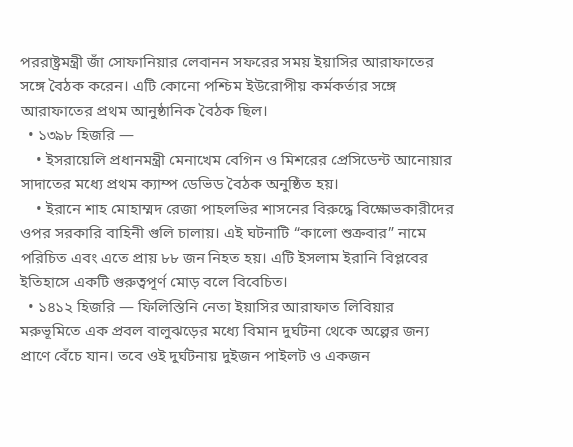পররাষ্ট্রমন্ত্রী জাঁ সোফানিয়ার লেবানন সফরের সময় ইয়াসির আরাফাতের সঙ্গে বৈঠক করেন। এটি কোনো পশ্চিম ইউরোপীয় কর্মকর্তার সঙ্গে আরাফাতের প্রথম আনুষ্ঠানিক বৈঠক ছিল।
  • ১৩৯৮ হিজরি —
    • ইসরায়েলি প্রধানমন্ত্রী মেনাখেম বেগিন ও মিশরের প্রেসিডেন্ট আনোয়ার সাদাতের মধ্যে প্রথম ক্যাম্প ডেভিড বৈঠক অনুষ্ঠিত হয়।
    • ইরানে শাহ মোহাম্মদ রেজা পাহলভির শাসনের বিরুদ্ধে বিক্ষোভকারীদের ওপর সরকারি বাহিনী গুলি চালায়। এই ঘটনাটি “কালো শুক্রবার” নামে পরিচিত এবং এতে প্রায় ৮৮ জন নিহত হয়। এটি ইসলাম ইরানি বিপ্লবের ইতিহাসে একটি গুরুত্বপূর্ণ মোড় বলে বিবেচিত।
  • ১৪১২ হিজরি — ফিলিস্তিনি নেতা ইয়াসির আরাফাত লিবিয়ার মরুভূমিতে এক প্রবল বালুঝড়ের মধ্যে বিমান দুর্ঘটনা থেকে অল্পের জন্য প্রাণে বেঁচে যান। তবে ওই দুর্ঘটনায় দুইজন পাইলট ও একজন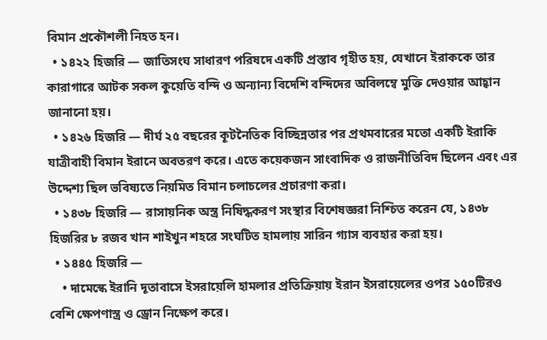বিমান প্রকৌশলী নিহত হন।
  • ১৪২২ হিজরি — জাতিসংঘ সাধারণ পরিষদে একটি প্রস্তাব গৃহীত হয়, যেখানে ইরাককে তার কারাগারে আটক সকল কুয়েতি বন্দি ও অন্যান্য বিদেশি বন্দিদের অবিলম্বে মুক্তি দেওয়ার আহ্বান জানানো হয়।
  • ১৪২৬ হিজরি — দীর্ঘ ২৫ বছরের কূটনৈতিক বিচ্ছিন্নতার পর প্রথমবারের মতো একটি ইরাকি যাত্রীবাহী বিমান ইরানে অবতরণ করে। এতে কয়েকজন সাংবাদিক ও রাজনীতিবিদ ছিলেন এবং এর উদ্দেশ্য ছিল ভবিষ্যতে নিয়মিত বিমান চলাচলের প্রচারণা করা।
  • ১৪৩৮ হিজরি — রাসায়নিক অস্ত্র নিষিদ্ধকরণ সংস্থার বিশেষজ্ঞরা নিশ্চিত করেন যে, ১৪৩৮ হিজরির ৮ রজব খান শাইখুন শহরে সংঘটিত হামলায় সারিন গ্যাস ব্যবহার করা হয়।
  • ১৪৪৫ হিজরি —
    • দামেস্কে ইরানি দূতাবাসে ইসরায়েলি হামলার প্রতিক্রিয়ায় ইরান ইসরায়েলের ওপর ১৫০টিরও বেশি ক্ষেপণাস্ত্র ও ড্রোন নিক্ষেপ করে।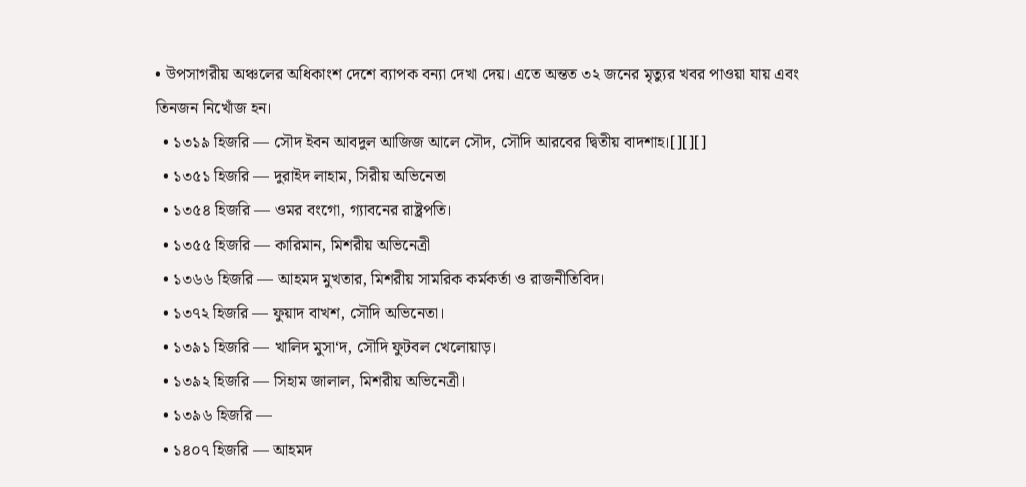• উপসাগরীয় অঞ্চলের অধিকাংশ দেশে ব্যাপক বন্যা দেখা দেয়। এতে অন্তত ৩২ জনের মৃত্যুর খবর পাওয়া যায় এবং তিনজন নিখোঁজ হন।
  • ১৩১৯ হিজরি — সৌদ ইবন আবদুল আজিজ আলে সৌদ, সৌদি আরবের দ্বিতীয় বাদশাহ।[][][]
  • ১৩৫১ হিজরি — দুরাইদ লাহাম, সিরীয় অভিনেতা
  • ১৩৫৪ হিজরি — ওমর বংগো, গ্যাবনের রাষ্ট্রপতি।
  • ১৩৫৫ হিজরি — কারিমান, মিশরীয় অভিনেত্রী
  • ১৩৬৬ হিজরি — আহমদ মুখতার, মিশরীয় সামরিক কর্মকর্তা ও রাজনীতিবিদ।
  • ১৩৭২ হিজরি — ফুয়াদ বাখশ, সৌদি অভিনেতা।
  • ১৩৯১ হিজরি — খালিদ মুসা‘দ, সৌদি ফুটবল খেলোয়াড়।
  • ১৩৯২ হিজরি — সিহাম জালাল, মিশরীয় অভিনেত্রী।
  • ১৩৯৬ হিজরি —
  • ১৪০৭ হিজরি — আহমদ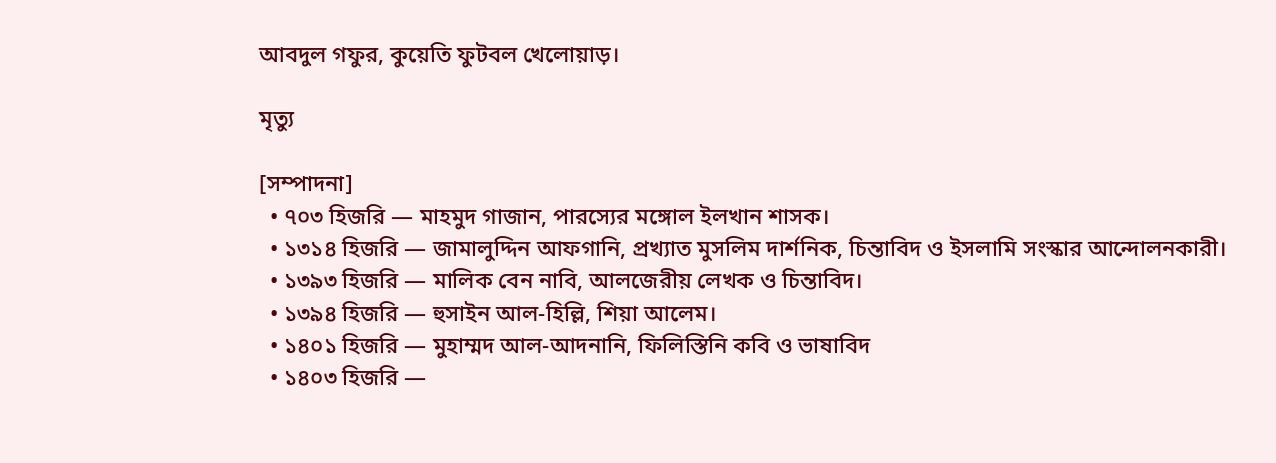আবদুল গফুর, কুয়েতি ফুটবল খেলোয়াড়।

মৃত্যু

[সম্পাদনা]
  • ৭০৩ হিজরি — মাহমুদ গাজান, পারস্যের মঙ্গোল ইলখান শাসক।
  • ১৩১৪ হিজরি — জামালুদ্দিন আফগানি, প্রখ্যাত মুসলিম দার্শনিক, চিন্তাবিদ ও ইসলামি সংস্কার আন্দোলনকারী।
  • ১৩৯৩ হিজরি — মালিক বেন নাবি, আলজেরীয় লেখক ও চিন্তাবিদ।
  • ১৩৯৪ হিজরি — হুসাইন আল-হিল্লি, শিয়া আলেম।
  • ১৪০১ হিজরি — মুহাম্মদ আল-আদনানি, ফিলিস্তিনি কবি ও ভাষাবিদ
  • ১৪০৩ হিজরি —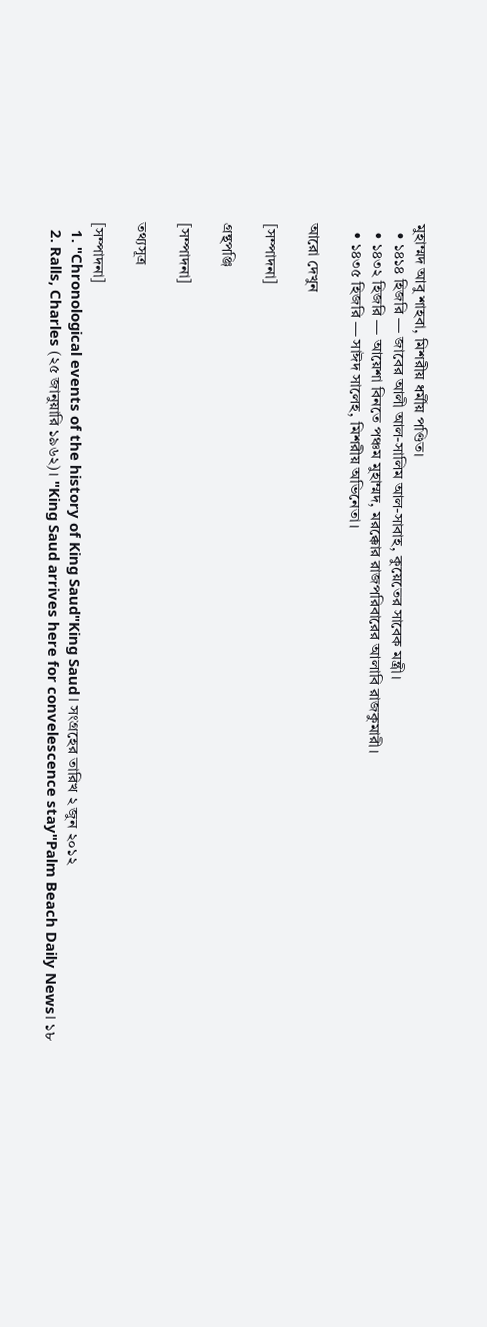মুহাম্মদ আবু শাহবা, মিশরীয় ধর্মীয় পণ্ডিত।
  • ১৪১৪ হিজরি — জাবের আলী আল-সালিম আল-সাবাহ, কুয়েতের সাবেক মন্ত্রী।
  • ১৪৩২ হিজরি — আয়েশা বিনতে পঞ্চম মুহাম্মদ, মরক্কোর রাজপরিবারের আলাবি রাজকুমারী।
  • ১৪৩৫ হিজরি — সাঈদ সালেহ, মিশরীয় অভিনেতা।

আরো দেখুন

[সম্পাদনা]

গ্রন্থপঞ্জি

[সম্পাদনা]

তথ্যসূত্র

[সম্পাদনা]
  1. "Chronological events of the history of King Saud"King Saud। সংগ্রহের তারিখ ২ জুন ২০১২
  2. Ralls, Charles (২৫ জানুয়ারি ১৯৬২)। "King Saud arrives here for convelescence stay"Palm Beach Daily News। ১৮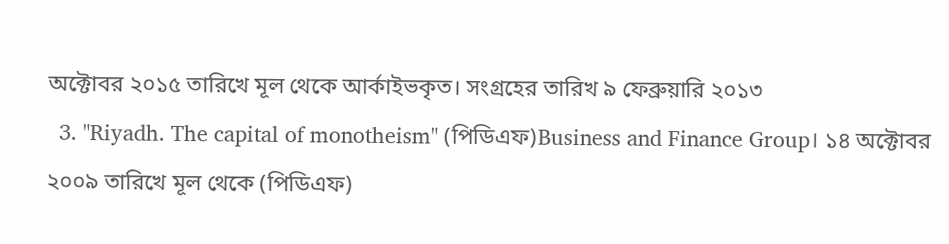অক্টোবর ২০১৫ তারিখে মূল থেকে আর্কাইভকৃত। সংগ্রহের তারিখ ৯ ফেব্রুয়ারি ২০১৩
  3. "Riyadh. The capital of monotheism" (পিডিএফ)Business and Finance Group। ১৪ অক্টোবর ২০০৯ তারিখে মূল থেকে (পিডিএফ)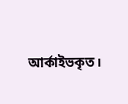আর্কাইভকৃত।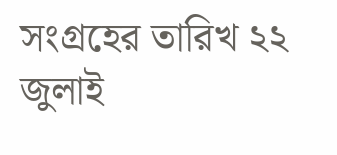সংগ্রহের তারিখ ২২ জুলাই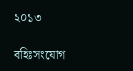২০১৩

বহিঃসংযোগ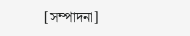[সম্পাদনা]